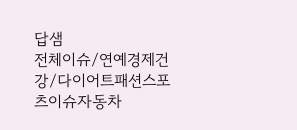답샘
전체이슈/연예경제건강/다이어트패션스포츠이슈자동차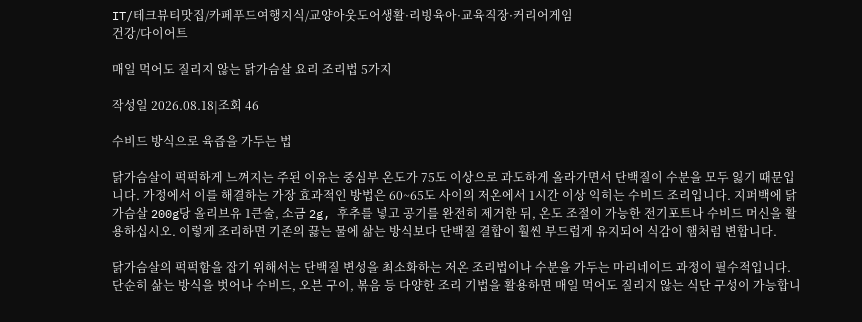IT/테크뷰티맛집/카페푸드여행지식/교양아웃도어생활·리빙육아·교육직장·커리어게임
건강/다이어트

매일 먹어도 질리지 않는 닭가슴살 요리 조리법 5가지

작성일 2026.08.18|조회 46

수비드 방식으로 육즙을 가두는 법

닭가슴살이 퍽퍽하게 느껴지는 주된 이유는 중심부 온도가 75도 이상으로 과도하게 올라가면서 단백질이 수분을 모두 잃기 때문입니다. 가정에서 이를 해결하는 가장 효과적인 방법은 60~65도 사이의 저온에서 1시간 이상 익히는 수비드 조리입니다. 지퍼백에 닭가슴살 200g당 올리브유 1큰술, 소금 2g, 후추를 넣고 공기를 완전히 제거한 뒤, 온도 조절이 가능한 전기포트나 수비드 머신을 활용하십시오. 이렇게 조리하면 기존의 끓는 물에 삶는 방식보다 단백질 결합이 훨씬 부드럽게 유지되어 식감이 햄처럼 변합니다.

닭가슴살의 퍽퍽함을 잡기 위해서는 단백질 변성을 최소화하는 저온 조리법이나 수분을 가두는 마리네이드 과정이 필수적입니다. 단순히 삶는 방식을 벗어나 수비드, 오븐 구이, 볶음 등 다양한 조리 기법을 활용하면 매일 먹어도 질리지 않는 식단 구성이 가능합니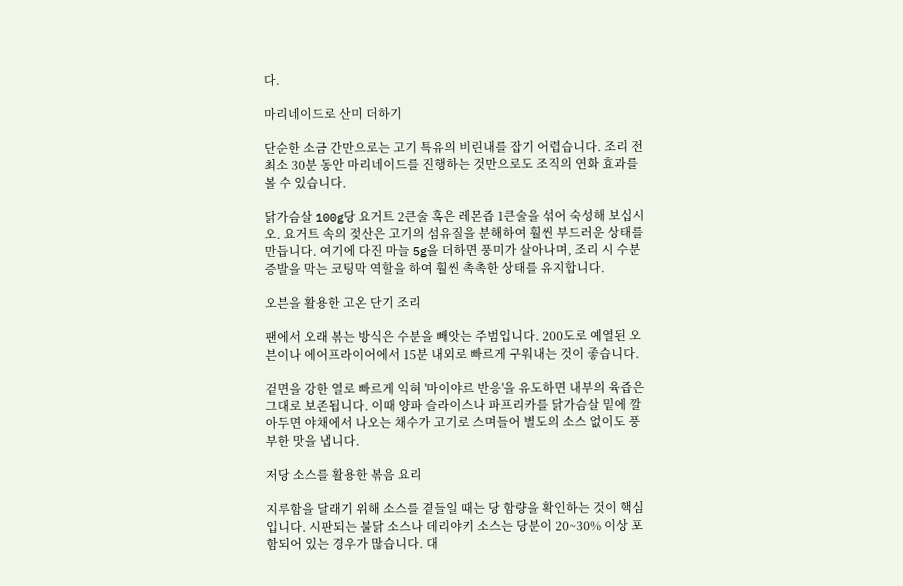다.

마리네이드로 산미 더하기

단순한 소금 간만으로는 고기 특유의 비린내를 잡기 어렵습니다. 조리 전 최소 30분 동안 마리네이드를 진행하는 것만으로도 조직의 연화 효과를 볼 수 있습니다.

닭가슴살 100g당 요거트 2큰술 혹은 레몬즙 1큰술을 섞어 숙성해 보십시오. 요거트 속의 젖산은 고기의 섬유질을 분해하여 훨씬 부드러운 상태를 만듭니다. 여기에 다진 마늘 5g을 더하면 풍미가 살아나며, 조리 시 수분 증발을 막는 코팅막 역할을 하여 훨씬 촉촉한 상태를 유지합니다.

오븐을 활용한 고온 단기 조리

팬에서 오래 볶는 방식은 수분을 빼앗는 주범입니다. 200도로 예열된 오븐이나 에어프라이어에서 15분 내외로 빠르게 구워내는 것이 좋습니다.

겉면을 강한 열로 빠르게 익혀 '마이야르 반응'을 유도하면 내부의 육즙은 그대로 보존됩니다. 이때 양파 슬라이스나 파프리카를 닭가슴살 밑에 깔아두면 야채에서 나오는 채수가 고기로 스며들어 별도의 소스 없이도 풍부한 맛을 냅니다.

저당 소스를 활용한 볶음 요리

지루함을 달래기 위해 소스를 곁들일 때는 당 함량을 확인하는 것이 핵심입니다. 시판되는 불닭 소스나 데리야키 소스는 당분이 20~30% 이상 포함되어 있는 경우가 많습니다. 대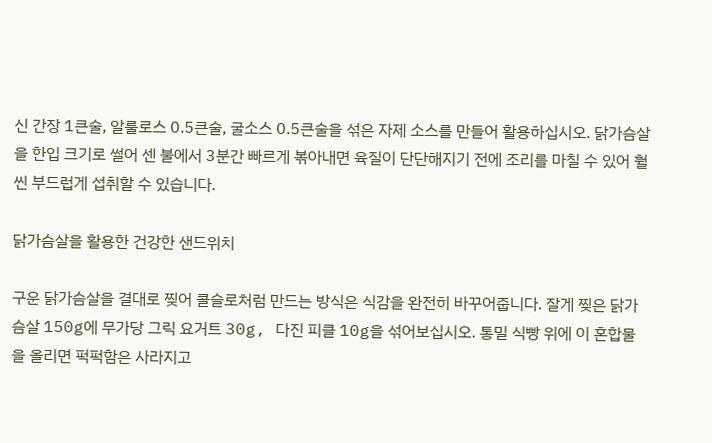신 간장 1큰술, 알룰로스 0.5큰술, 굴소스 0.5큰술을 섞은 자제 소스를 만들어 활용하십시오. 닭가슴살을 한입 크기로 썰어 센 불에서 3분간 빠르게 볶아내면 육질이 단단해지기 전에 조리를 마칠 수 있어 훨씬 부드럽게 섭취할 수 있습니다.

닭가슴살을 활용한 건강한 샌드위치

구운 닭가슴살을 결대로 찢어 콜슬로처럼 만드는 방식은 식감을 완전히 바꾸어줍니다. 잘게 찢은 닭가슴살 150g에 무가당 그릭 요거트 30g, 다진 피클 10g을 섞어보십시오. 통밀 식빵 위에 이 혼합물을 올리면 퍽퍽함은 사라지고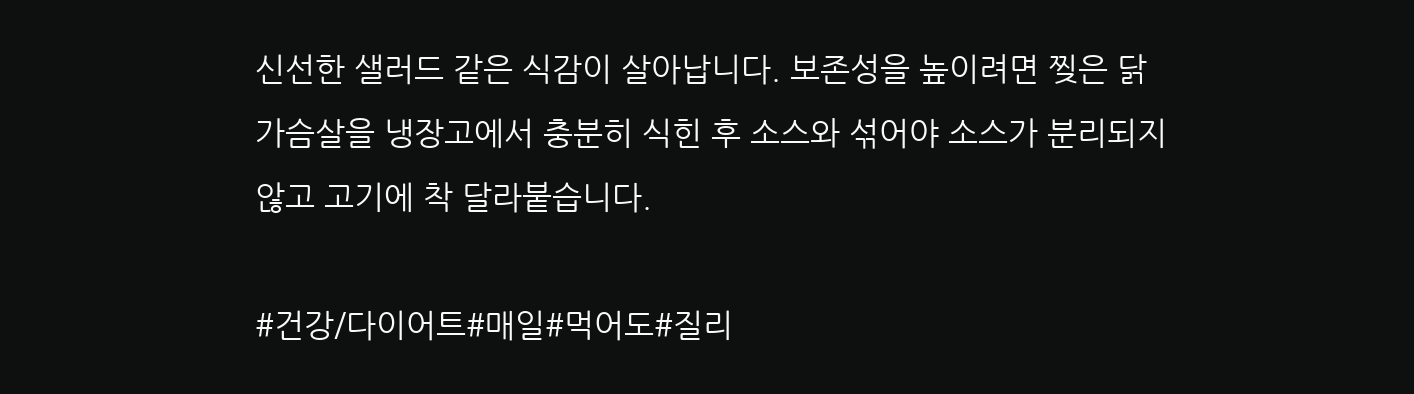신선한 샐러드 같은 식감이 살아납니다. 보존성을 높이려면 찢은 닭가슴살을 냉장고에서 충분히 식힌 후 소스와 섞어야 소스가 분리되지 않고 고기에 착 달라붙습니다.

#건강/다이어트#매일#먹어도#질리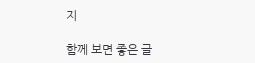지

함께 보면 좋은 글